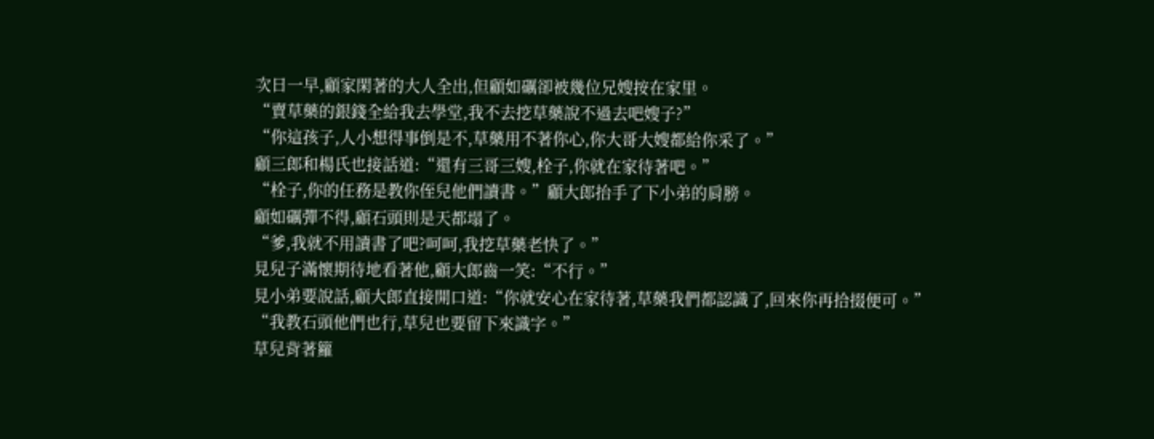次日一早,顧家閑著的大人全出,但顧如礪卻被幾位兄嫂按在家里。
“賣草藥的銀錢全給我去學堂,我不去挖草藥說不過去吧嫂子?”
“你這孩子,人小想得事倒是不,草藥用不著你心,你大哥大嫂都給你采了。”
顧三郎和楊氏也接話道:“還有三哥三嫂,栓子,你就在家待著吧。”
“栓子,你的任務是教你侄兒他們讀書。”顧大郎抬手了下小弟的肩膀。
顧如礪彈不得,顧石頭則是天都塌了。
“爹,我就不用讀書了吧?呵呵,我挖草藥老快了。”
見兒子滿懷期待地看著他,顧大郎齒一笑:“不行。”
見小弟要說話,顧大郎直接開口道:“你就安心在家待著,草藥我們都認識了,回來你再拾掇便可。”
“我教石頭他們也行,草兒也要留下來識字。”
草兒背著籮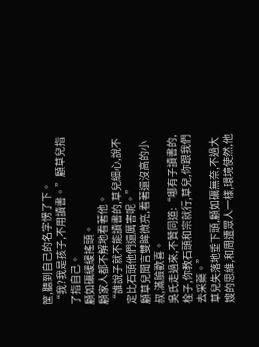筐,聽到自己的名字愣了下。
“我?我是孩子,不用讀書。”顧草兒指了指自己。
顧如礪緩緩搖頭。
顧家人都不解地看著他。
“誰說子就不能讀書的,草兒細心,說不定比石頭他們還厲害呢。”
顧草兒聞言雙眸微亮,看著還沒高的小叔,滿臉歡喜。
吳氏走過來,不贊同道:“哪有子讀書的,栓子,你教石頭和宗就行,草兒,你跟我們去采藥。”
草兒失落地垂下頭,顧如礪無奈,不過大嫂的思維,和周遭眾人一樣,環境使然,他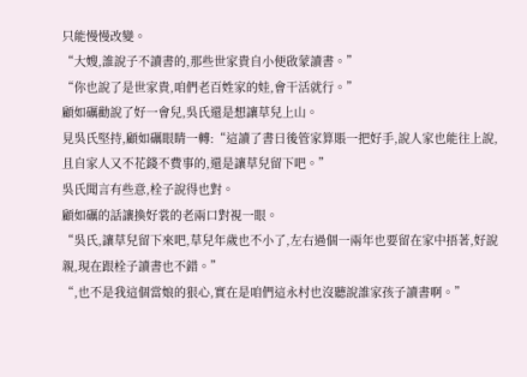只能慢慢改變。
“大嫂,誰說子不讀書的,那些世家貴自小便啟蒙讀書。”
“你也說了是世家貴,咱們老百姓家的娃,會干活就行。”
顧如礪勸說了好一會兒,吳氏還是想讓草兒上山。
見吳氏堅持,顧如礪眼睛一轉:“這讀了書日後管家算賬一把好手,說人家也能往上說,且自家人又不花錢不費事的,還是讓草兒留下吧。”
吳氏聞言有些意,栓子說得也對。
顧如礪的話讓換好裳的老兩口對視一眼。
“吳氏,讓草兒留下來吧,草兒年歲也不小了,左右過個一兩年也要留在家中捂著,好說親,現在跟栓子讀書也不錯。”
“,也不是我這個當娘的狠心,實在是咱們這永村也沒聽說誰家孩子讀書啊。”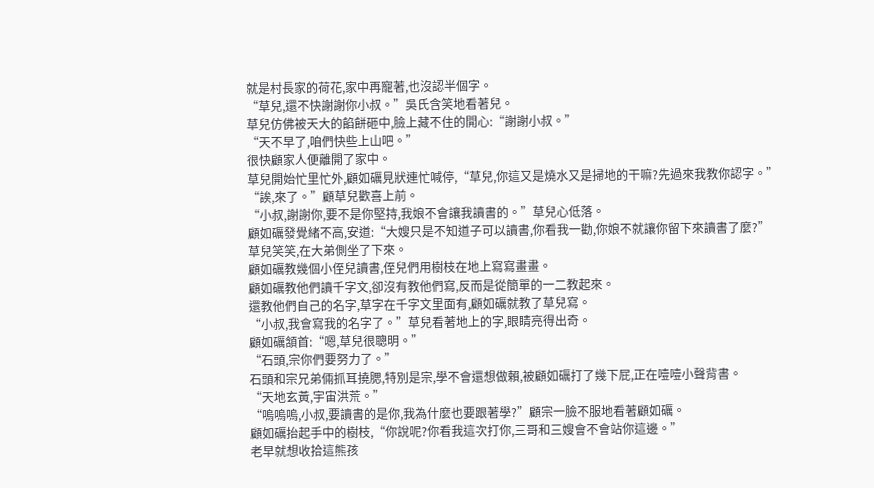就是村長家的荷花,家中再寵著,也沒認半個字。
“草兒,還不快謝謝你小叔。”吳氏含笑地看著兒。
草兒仿佛被天大的餡餅砸中,臉上藏不住的開心:“謝謝小叔。”
“天不早了,咱們快些上山吧。”
很快顧家人便離開了家中。
草兒開始忙里忙外,顧如礪見狀連忙喊停,“草兒,你這又是燒水又是掃地的干嘛?先過來我教你認字。”
“誒,來了。”顧草兒歡喜上前。
“小叔,謝謝你,要不是你堅持,我娘不會讓我讀書的。”草兒心低落。
顧如礪發覺緒不高,安道:“大嫂只是不知道子可以讀書,你看我一勸,你娘不就讓你留下來讀書了麼?”
草兒笑笑,在大弟側坐了下來。
顧如礪教幾個小侄兒讀書,侄兒們用樹枝在地上寫寫畫畫。
顧如礪教他們讀千字文,卻沒有教他們寫,反而是從簡單的一二教起來。
還教他們自己的名字,草字在千字文里面有,顧如礪就教了草兒寫。
“小叔,我會寫我的名字了。”草兒看著地上的字,眼睛亮得出奇。
顧如礪頷首:“嗯,草兒很聰明。”
“石頭,宗你們要努力了。”
石頭和宗兄弟倆抓耳撓腮,特別是宗,學不會還想做賴,被顧如礪打了幾下屁,正在噎噎小聲背書。
“天地玄黃,宇宙洪荒。”
“嗚嗚嗚,小叔,要讀書的是你,我為什麼也要跟著學?”顧宗一臉不服地看著顧如礪。
顧如礪抬起手中的樹枝,“你說呢?你看我這次打你,三哥和三嫂會不會站你這邊。”
老早就想收拾這熊孩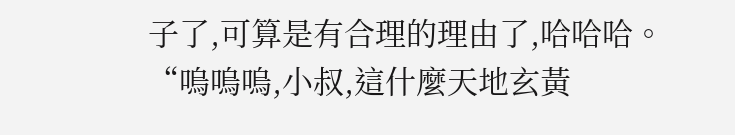子了,可算是有合理的理由了,哈哈哈。
“嗚嗚嗚,小叔,這什麼天地玄黃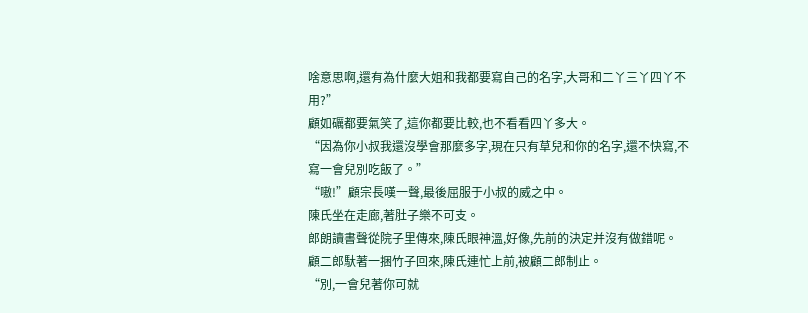啥意思啊,還有為什麼大姐和我都要寫自己的名字,大哥和二丫三丫四丫不用?”
顧如礪都要氣笑了,這你都要比較,也不看看四丫多大。
“因為你小叔我還沒學會那麼多字,現在只有草兒和你的名字,還不快寫,不寫一會兒別吃飯了。”
“嗷!”顧宗長嘆一聲,最後屈服于小叔的威之中。
陳氏坐在走廊,著肚子樂不可支。
郎朗讀書聲從院子里傳來,陳氏眼神溫,好像,先前的決定并沒有做錯呢。
顧二郎馱著一捆竹子回來,陳氏連忙上前,被顧二郎制止。
“別,一會兒著你可就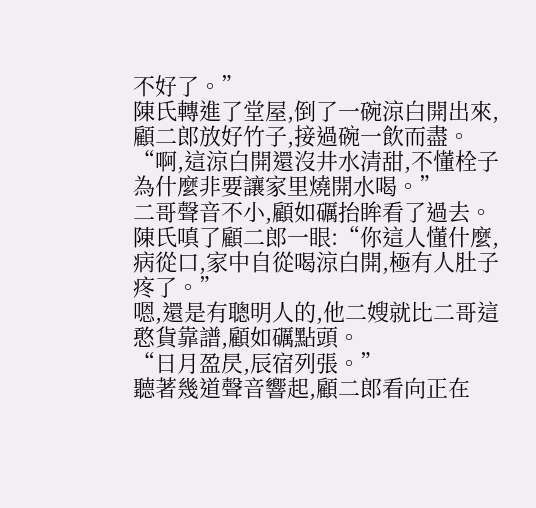不好了。”
陳氏轉進了堂屋,倒了一碗涼白開出來,顧二郎放好竹子,接過碗一飲而盡。
“啊,這涼白開還沒井水清甜,不懂栓子為什麼非要讓家里燒開水喝。”
二哥聲音不小,顧如礪抬眸看了過去。
陳氏嗔了顧二郎一眼:“你這人懂什麼,病從口,家中自從喝涼白開,極有人肚子疼了。”
嗯,還是有聰明人的,他二嫂就比二哥這憨貨靠譜,顧如礪點頭。
“日月盈昃,辰宿列張。”
聽著幾道聲音響起,顧二郎看向正在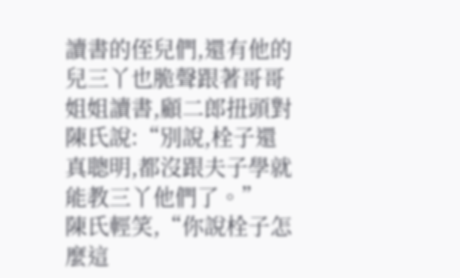讀書的侄兒們,還有他的兒三丫也脆聲跟著哥哥姐姐讀書,顧二郎扭頭對陳氏說:“別說,栓子還真聰明,都沒跟夫子學就能教三丫他們了。”
陳氏輕笑,“你說栓子怎麼這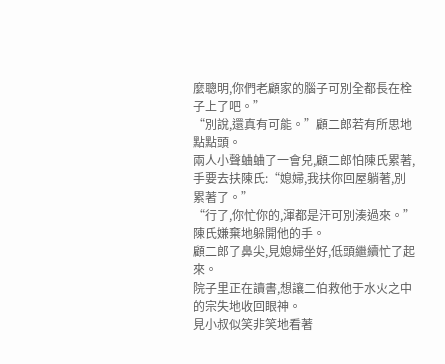麼聰明,你們老顧家的腦子可別全都長在栓子上了吧。”
“別說,還真有可能。”顧二郎若有所思地點點頭。
兩人小聲蛐蛐了一會兒,顧二郎怕陳氏累著,手要去扶陳氏:“媳婦,我扶你回屋躺著,別累著了。”
“行了,你忙你的,渾都是汗可別湊過來。”陳氏嫌棄地躲開他的手。
顧二郎了鼻尖,見媳婦坐好,低頭繼續忙了起來。
院子里正在讀書,想讓二伯救他于水火之中的宗失地收回眼神。
見小叔似笑非笑地看著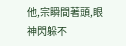他,宗瞬間著頭,眼神閃躲不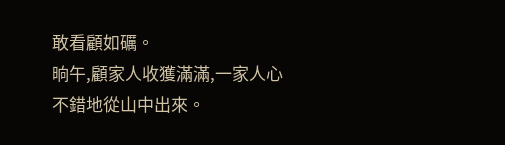敢看顧如礪。
晌午,顧家人收獲滿滿,一家人心不錯地從山中出來。